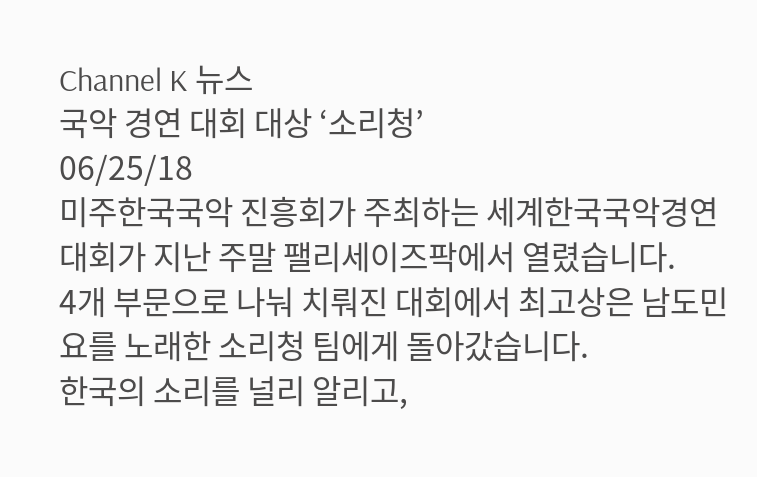Channel K 뉴스
국악 경연 대회 대상 ‘소리청’
06/25/18
미주한국국악 진흥회가 주최하는 세계한국국악경연대회가 지난 주말 팰리세이즈팍에서 열렸습니다.
4개 부문으로 나눠 치뤄진 대회에서 최고상은 남도민요를 노래한 소리청 팀에게 돌아갔습니다.
한국의 소리를 널리 알리고,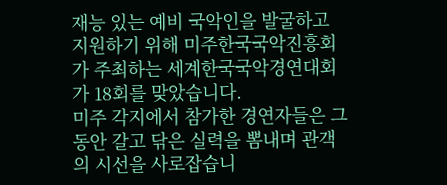재능 있는 예비 국악인을 발굴하고 지원하기 위해 미주한국국악진흥회가 주최하는 세계한국국악경연대회가 18회를 맞았습니다.
미주 각지에서 참가한 경연자들은 그 동안 갈고 닦은 실력을 뽐내며 관객의 시선을 사로잡습니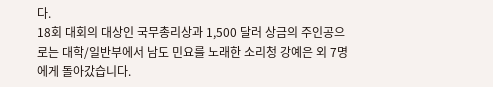다.
18회 대회의 대상인 국무총리상과 1,500 달러 상금의 주인공으로는 대학/일반부에서 남도 민요를 노래한 소리청 강예은 외 7명에게 돌아갔습니다.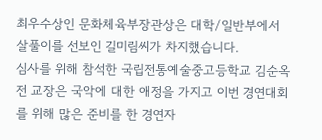최우수상인 문화체육부장관상은 대학/일반부에서 살풀이를 선보인 길미림씨가 차지했습니다.
심사를 위해 참석한 국립전통예술중고등학교 김순옥 전 교장은 국악에 대한 애정을 가지고 이번 경연대회를 위해 많은 준비를 한 경연자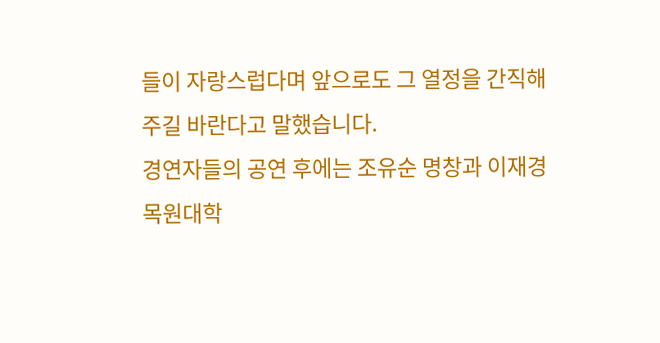들이 자랑스럽다며 앞으로도 그 열정을 간직해주길 바란다고 말했습니다.
경연자들의 공연 후에는 조유순 명창과 이재경 목원대학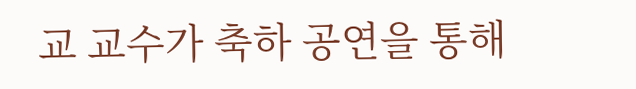교 교수가 축하 공연을 통해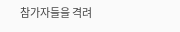참가자들을 격려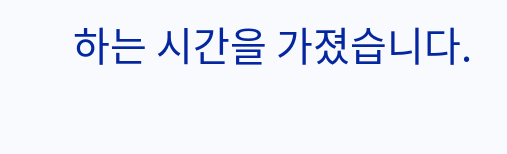하는 시간을 가졌습니다.